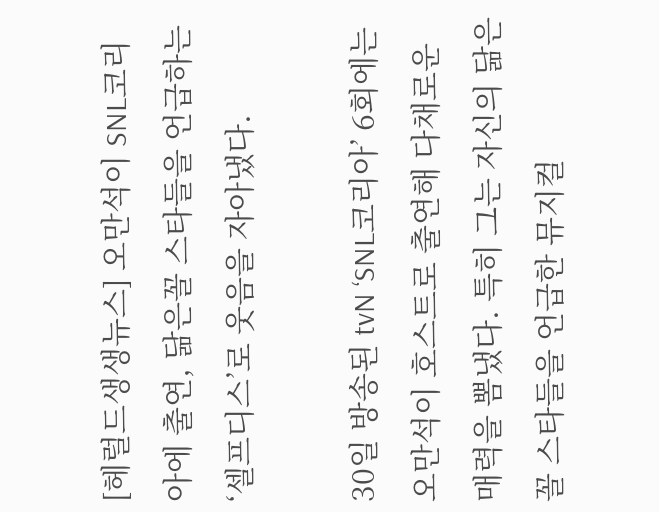[헤럴드생생뉴스] 오만석이 SNL코리아에 출연, 닮은꼴 스타들을 언급하는 ‘셀프디스’로 웃음을 자아냈다.

30일 방송된 tvN ‘SNL코리아’ 6회에는 오만석이 호스트로 출연해 다채로운 매력을 뽐냈다. 특히 그는 자신의 닮은꼴 스타들을 언급한 뮤지컬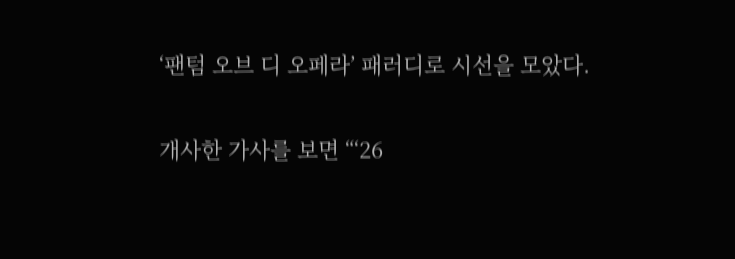‘팬텀 오브 디 오페라’ 패러디로 시선을 모았다.

개사한 가사를 보면 “‘26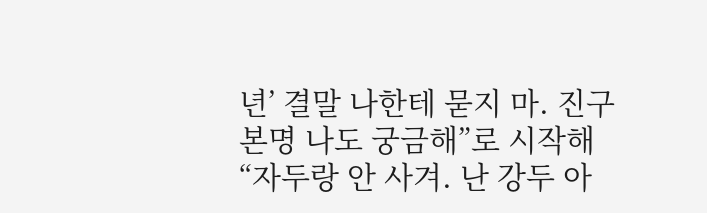년’ 결말 나한테 묻지 마. 진구 본명 나도 궁금해”로 시작해 “자두랑 안 사겨. 난 강두 아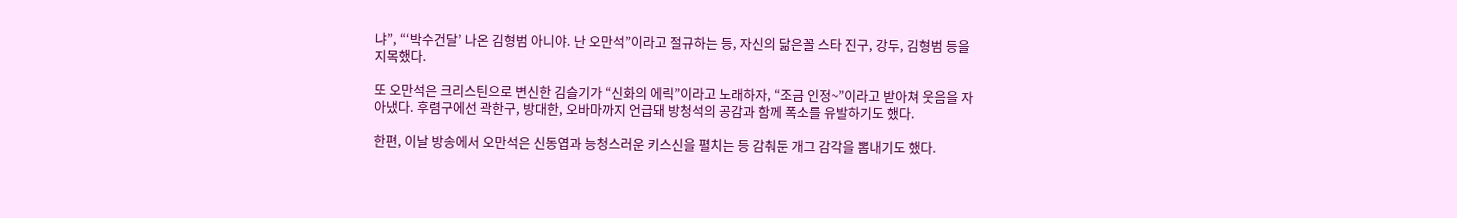냐”, “‘박수건달’ 나온 김형범 아니야. 난 오만석”이라고 절규하는 등, 자신의 닮은꼴 스타 진구, 강두, 김형범 등을 지목했다.

또 오만석은 크리스틴으로 변신한 김슬기가 “신화의 에릭”이라고 노래하자, “조금 인정~”이라고 받아쳐 웃음을 자아냈다. 후렴구에선 곽한구, 방대한, 오바마까지 언급돼 방청석의 공감과 함께 폭소를 유발하기도 했다.

한편, 이날 방송에서 오만석은 신동엽과 능청스러운 키스신을 펼치는 등 감춰둔 개그 감각을 뽐내기도 했다.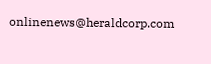onlinenews@heraldcorp.com